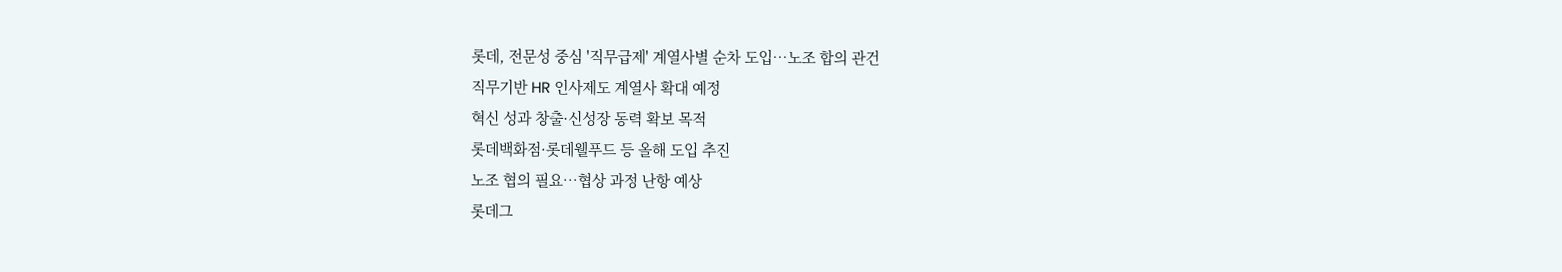롯데, 전문성 중심 '직무급제' 계열사별 순차 도입…노조 합의 관건
직무기반 HR 인사제도 계열사 확대 예정
혁신 성과 창출·신성장 동력 확보 목적
롯데백화점·롯데웰푸드 등 올해 도입 추진
노조 협의 필요…협상 과정 난항 예상
롯데그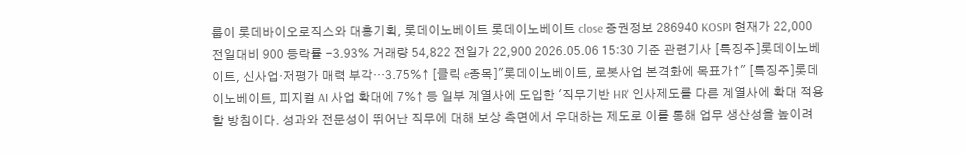룹이 롯데바이오로직스와 대홍기획, 롯데이노베이트 롯데이노베이트 close 증권정보 286940 KOSPI 현재가 22,000 전일대비 900 등락률 -3.93% 거래량 54,822 전일가 22,900 2026.05.06 15:30 기준 관련기사 [특징주]롯데이노베이트, 신사업·저평가 매력 부각…3.75%↑ [클릭 e종목]"롯데이노베이트, 로봇사업 본격화에 목표가↑" [특징주]롯데이노베이트, 피지컬 AI 사업 확대에 7%↑ 등 일부 계열사에 도입한 '직무기반 HR' 인사제도를 다른 계열사에 확대 적용할 방침이다. 성과와 전문성이 뛰어난 직무에 대해 보상 측면에서 우대하는 제도로 이를 통해 업무 생산성을 높이려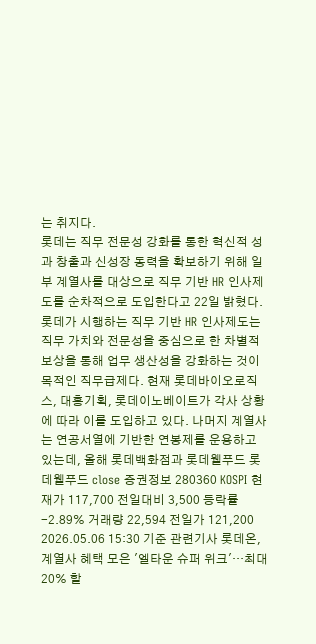는 취지다.
롯데는 직무 전문성 강화를 통한 혁신적 성과 창출과 신성장 동력을 확보하기 위해 일부 계열사를 대상으로 직무 기반 HR 인사제도를 순차적으로 도입한다고 22일 밝혔다.
롯데가 시행하는 직무 기반 HR 인사제도는 직무 가치와 전문성을 중심으로 한 차별적 보상을 통해 업무 생산성을 강화하는 것이 목적인 직무급제다. 현재 롯데바이오로직스, 대홍기획, 롯데이노베이트가 각사 상황에 따라 이를 도입하고 있다. 나머지 계열사는 연공서열에 기반한 연봉제를 운용하고 있는데, 올해 롯데백화점과 롯데웰푸드 롯데웰푸드 close 증권정보 280360 KOSPI 현재가 117,700 전일대비 3,500 등락률 -2.89% 거래량 22,594 전일가 121,200 2026.05.06 15:30 기준 관련기사 롯데온, 계열사 혜택 모은 '엘타운 슈퍼 위크'…최대 20% 할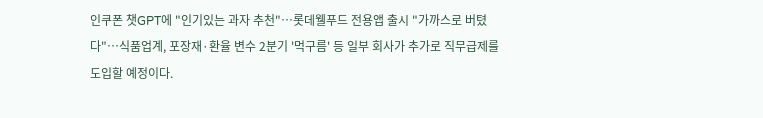인쿠폰 챗GPT에 "인기있는 과자 추천"…롯데웰푸드 전용앱 출시 "가까스로 버텼다"…식품업계, 포장재·환율 변수 2분기 '먹구름' 등 일부 회사가 추가로 직무급제를 도입할 예정이다.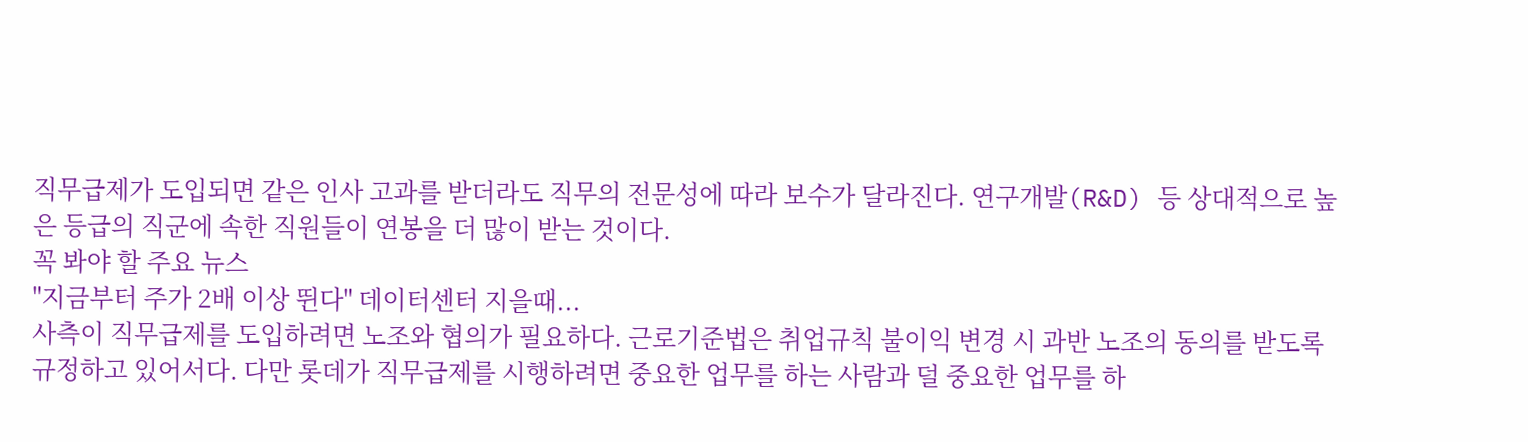직무급제가 도입되면 같은 인사 고과를 받더라도 직무의 전문성에 따라 보수가 달라진다. 연구개발(R&D) 등 상대적으로 높은 등급의 직군에 속한 직원들이 연봉을 더 많이 받는 것이다.
꼭 봐야 할 주요 뉴스
"지금부터 주가 2배 이상 뛴다" 데이터센터 지을때...
사측이 직무급제를 도입하려면 노조와 협의가 필요하다. 근로기준법은 취업규칙 불이익 변경 시 과반 노조의 동의를 받도록 규정하고 있어서다. 다만 롯데가 직무급제를 시행하려면 중요한 업무를 하는 사람과 덜 중요한 업무를 하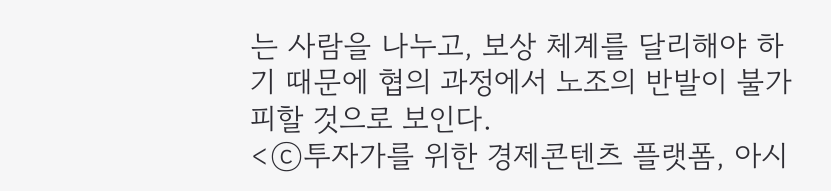는 사람을 나누고, 보상 체계를 달리해야 하기 때문에 협의 과정에서 노조의 반발이 불가피할 것으로 보인다.
<ⓒ투자가를 위한 경제콘텐츠 플랫폼, 아시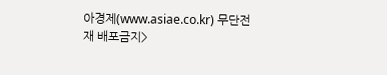아경제(www.asiae.co.kr) 무단전재 배포금지>